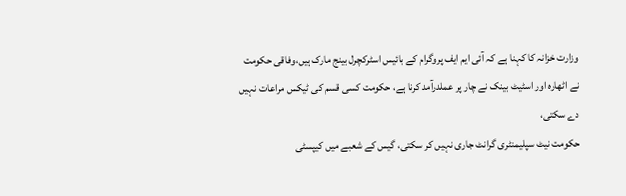وزارت خزانہ کا کہنا ہے کہ آئی ایم ایف پروگرام کے بائیس اسٹرکچرل بینج مارک ہیں،وفاقی حکومت نے اٹھارہ اور اسٹیٹ بینک نے چار پر عملدرآمد کرنا ہے، حکومت کسی قسم کی ٹیکس مراعات نہیں دے سکتی،
حکومت نیٹ سپلیمنٹری گرانٹ جاری نہیں کر سکتی، گیس کے شعبے میں کیپسٹی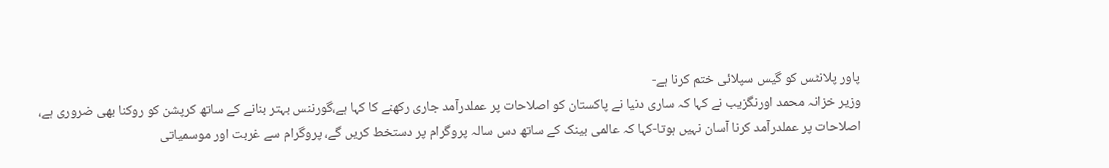پاور پلانٹس کو گیس سپلائی ختم کرنا ہے-
وزیر خزانہ محمد اورنگزیب نے کہا کہ ساری دنیا نے پاکستان کو اصلاحات پر عملدرآمد جاری رکھنے کا کہا ہے،گورننس بہتر بنانے کے ساتھ کرپشن کو روکنا بھی ضروری ہے،
اصلاحات پر عملدرآمد کرنا آسان نہیں ہوتا-کہا کہ عالمی بینک کے ساتھ دس سالہ پروگرام پر دستخط کریں گے، پروگرام سے غربت اور موسمیاتی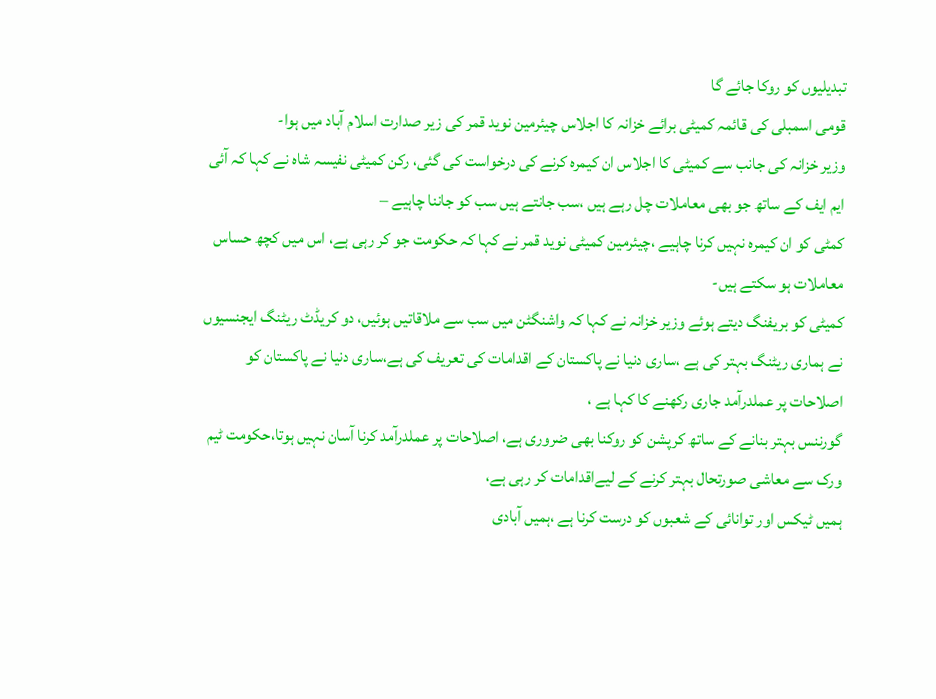تبدیلیوں کو روکا جائے گا
قومی اسمبلی کی قائمہ کمیٹی برائے خزانہ کا اجلاس چیئرمین نوید قمر کی زیر صدارت اسلام آباد میں ہوا-
وزیر خزانہ کی جانب سے کمیٹی کا اجلاس ان کیمرہ کرنے کی درخواست کی گئی، رکن کمیٹی نفیسہ شاہ نے کہا کہ آئی ایم ایف کے ساتھ جو بھی معاملات چل رہے ہیں ،سب جانتے ہیں سب کو جاننا چاہیے –
کمٹی کو ان کیمرہ نہیں کرنا چاہیے ،چیئرمین کمیٹی نوید قمر نے کہا کہ حکومت جو کر رہی ہے، اس میں کچھ حساس معاملات ہو سکتے ہیں-
کمیٹی کو بریفنگ دیتے ہوئے وزیر خزانہ نے کہا کہ واشنگٹن میں سب سے ملاقاتیں ہوئیں، دو کریڈٹ ریٹنگ ایجنسیوں نے ہماری ریٹنگ بہتر کی ہے ،ساری دنیا نے پاکستان کے اقدامات کی تعریف کی ہے،ساری دنیا نے پاکستان کو اصلاحات پر عملدرآمد جاری رکھنے کا کہا ہے ،
گورننس بہتر بنانے کے ساتھ کرپشن کو روکنا بھی ضروری ہے، اصلاحات پر عملدرآمد کرنا آسان نہیں ہوتا،حکومت ٹیم ورک سے معاشی صورتحال بہتر کرنے کے لیےاقدامات کر رہی ہے،
ہمیں ٹیکس اور توانائی کے شعبوں کو درست کرنا ہے ،ہمیں آبادی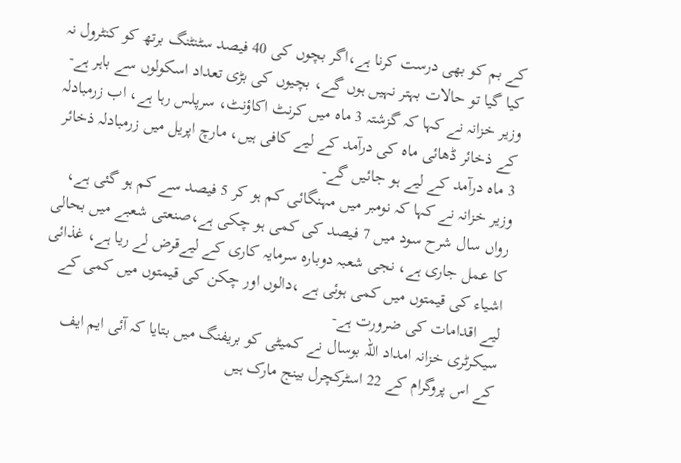کے بم کو بھی درست کرنا ہے،اگر بچوں کی 40 فیصد سٹنٹنگ برتھ کو کنٹرول نہ کیا گیا تو حالات بہتر نہیں ہوں گے، بچیوں کی بڑی تعداد اسکولوں سے باہر ہے-
وزیر خزانہ نے کہا کہ گزشتہ 3 ماہ میں کرنٹ اکاؤنٹ، سرپلس رہا ہے، اب زرمبادلہ کے ذخائر ڈھائی ماہ کی درآمد کے لیے کافی ہیں، مارچ اپریل میں زرمبادلہ ذخائر 3 ماہ درآمد کے لیے ہو جائیں گے-
وزیر خزانہ نے کہا کہ نومبر میں مہنگائی کم ہو کر 5 فیصد سے کم ہو گئی ہے، رواں سال شرح سود میں 7 فیصد کی کمی ہو چکی ہے،صنعتی شعبے میں بحالی کا عمل جاری ہے، نجی شعبہ دوبارہ سرمایہ کاری کے لیےقرض لے ریا ہے، غذائی اشیاء کی قیمتوں میں کمی ہوئی ہے ،دالوں اور چکن کی قیمتوں میں کمی کے لیے اقدامات کی ضرورت ہے-
سیکرٹری خزانہ امداد اللہ بوسال نے کمیٹی کو بریفنگ میں بتایا کہ آئی ایم ایف کے اس پروگرام کے 22 اسٹرکچرل بینج مارک ہیں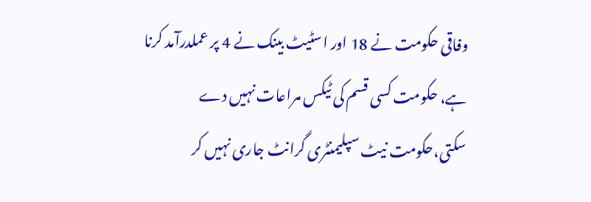وفاقی حکومت نے 18 اور اسٹیٹ بینک نے 4 پر عملدرآمد کرنا ہے، حکومت کسی قسم کی ٹیکس مراعات نہیں دے سکتی،حکومت نیٹ سپلیمنٹری گرانٹ جاری نہیں کر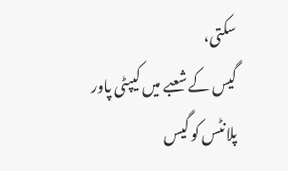سکتی،
گیس کے شعبے میں کیپٹی پاور پلانٹس کو گیس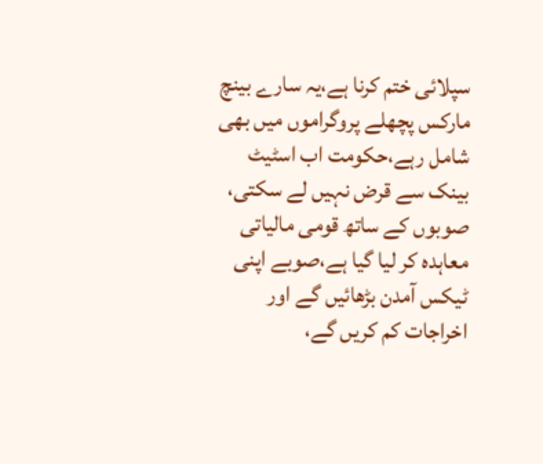سپلائی ختم کرنا ہے،یہ سارے بینچ مارکس پچھلے پروگراموں میں بھی شامل رہے،حکومت اب اسٹیٹ بینک سے قرض نہیں لے سکتی،
صوبوں کے ساتھ قومی مالیاتی معاہدہ کر لیا گیا ہے،صوبے اپنی ٹیکس آمدن بڑھائیں گے اور اخراجات کم کریں گے،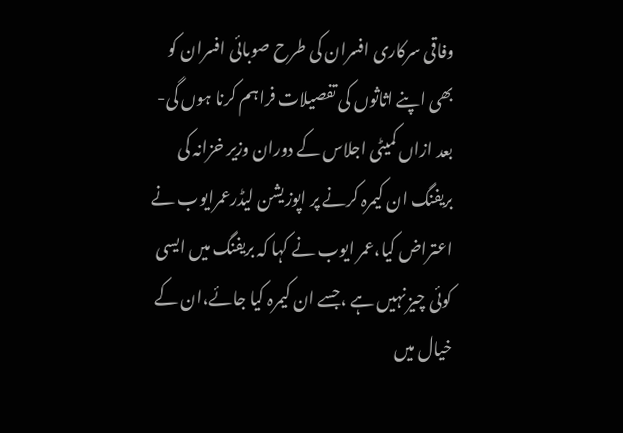وفاقی سرکاری افسران کی طرح صوبائی افسران کو بھی اپنے اثاثوں کی تفصیلات فراہم کرنا ہوں گی-
بعد ازاں کمیٹی اجلاس کے دوران وزیر خزانہ کی بریفنگ ان کیمرہ کرنے پر اپوزیشن لیڈرعمرایوب نے اعتراض کیا،عمر ایوب نے کہا کہ بریفنگ میں ایسی کوئی چیز نہیں ہے ،جسے ان کیمرہ کیا جائے،ان کے خیال میں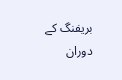بریفنگ کے دوران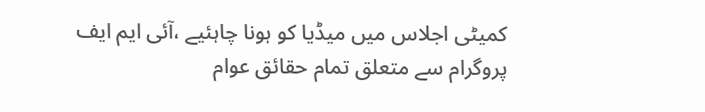کمیٹی اجلاس میں میڈیا کو ہونا چاہئیے ،آئی ایم ایف پروگرام سے متعلق تمام حقائق عوام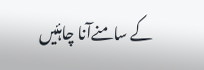کے سامنےآنا چاہئیں